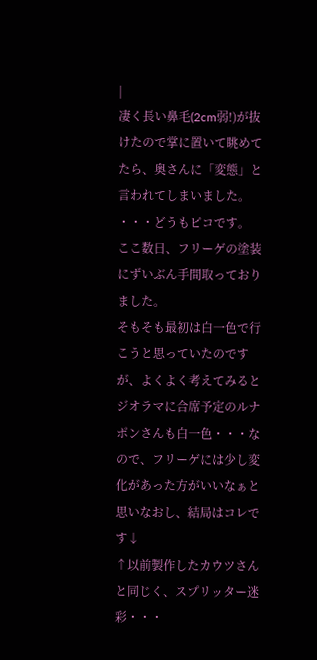|
凄く長い鼻毛(2cm弱!)が抜けたので掌に置いて眺めてたら、奥さんに「変態」と言われてしまいました。
・・・どうもピコです。
ここ数日、フリーゲの塗装にずいぶん手間取っておりました。
そもそも最初は白一色で行こうと思っていたのですが、よくよく考えてみるとジオラマに合席予定のルナポンさんも白一色・・・なので、フリーゲには少し変化があった方がいいなぁと思いなおし、結局はコレです↓
↑以前製作したカウツさんと同じく、スプリッター迷彩・・・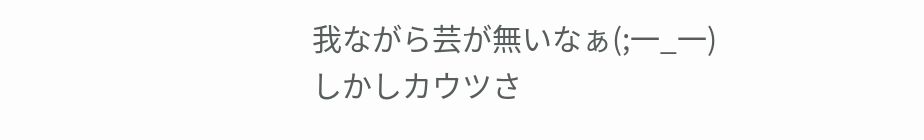我ながら芸が無いなぁ(;一_一)
しかしカウツさ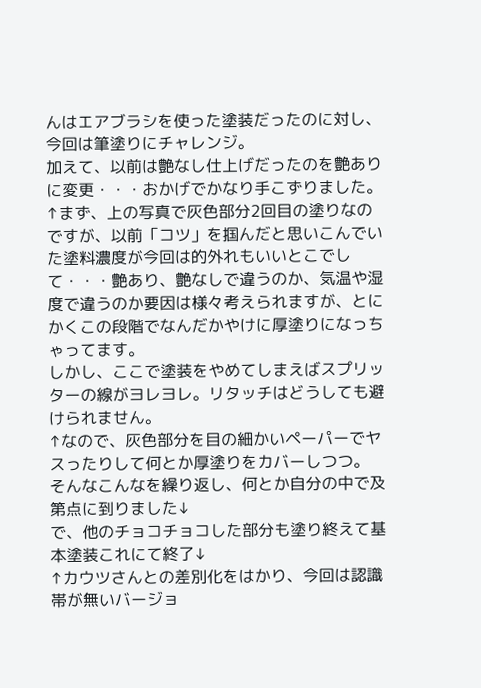んはエアブラシを使った塗装だったのに対し、今回は筆塗りにチャレンジ。
加えて、以前は艶なし仕上げだったのを艶ありに変更・・・おかげでかなり手こずりました。
↑まず、上の写真で灰色部分2回目の塗りなのですが、以前「コツ」を掴んだと思いこんでいた塗料濃度が今回は的外れもいいとこでして・・・艶あり、艶なしで違うのか、気温や湿度で違うのか要因は様々考えられますが、とにかくこの段階でなんだかやけに厚塗りになっちゃってます。
しかし、ここで塗装をやめてしまえばスプリッターの線がヨレヨレ。リタッチはどうしても避けられません。
↑なので、灰色部分を目の細かいペーパーでヤスったりして何とか厚塗りをカバーしつつ。
そんなこんなを繰り返し、何とか自分の中で及第点に到りました↓
で、他のチョコチョコした部分も塗り終えて基本塗装これにて終了↓
↑カウツさんとの差別化をはかり、今回は認識帯が無いバージョ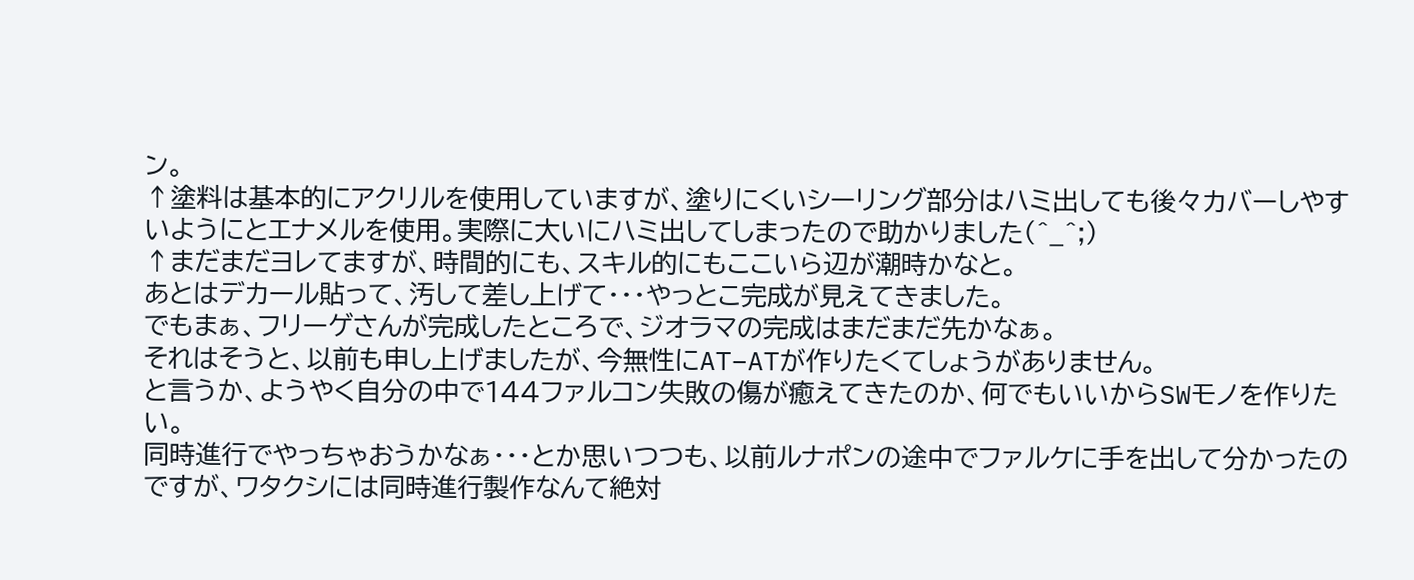ン。
↑塗料は基本的にアクリルを使用していますが、塗りにくいシーリング部分はハミ出しても後々カバーしやすいようにとエナメルを使用。実際に大いにハミ出してしまったので助かりました(^_^;)
↑まだまだヨレてますが、時間的にも、スキル的にもここいら辺が潮時かなと。
あとはデカール貼って、汚して差し上げて・・・やっとこ完成が見えてきました。
でもまぁ、フリーゲさんが完成したところで、ジオラマの完成はまだまだ先かなぁ。
それはそうと、以前も申し上げましたが、今無性にAT−ATが作りたくてしょうがありません。
と言うか、ようやく自分の中で144ファルコン失敗の傷が癒えてきたのか、何でもいいからSWモノを作りたい。
同時進行でやっちゃおうかなぁ・・・とか思いつつも、以前ルナポンの途中でファルケに手を出して分かったのですが、ワタクシには同時進行製作なんて絶対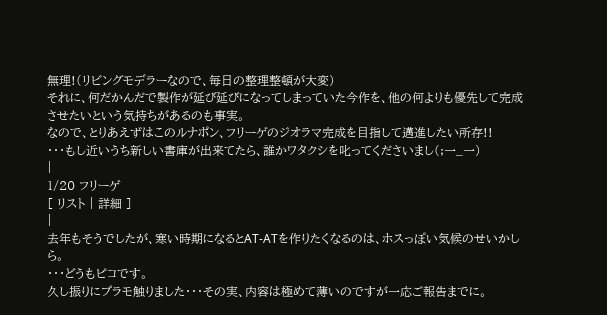無理!(リビングモデラーなので、毎日の整理整頓が大変)
それに、何だかんだで製作が延び延びになってしまっていた今作を、他の何よりも優先して完成させたいという気持ちがあるのも事実。
なので、とりあえずはこのルナポン、フリーゲのジオラマ完成を目指して邁進したい所存!!
・・・もし近いうち新しい書庫が出来てたら、誰かワタクシを叱ってくださいまし(;一_一)
|
1/20 フリーゲ
[ リスト | 詳細 ]
|
去年もそうでしたが、寒い時期になるとAT-ATを作りたくなるのは、ホスっぽい気候のせいかしら。
・・・どうもピコです。
久し振りにプラモ触りました・・・その実、内容は極めて薄いのですが一応ご報告までに。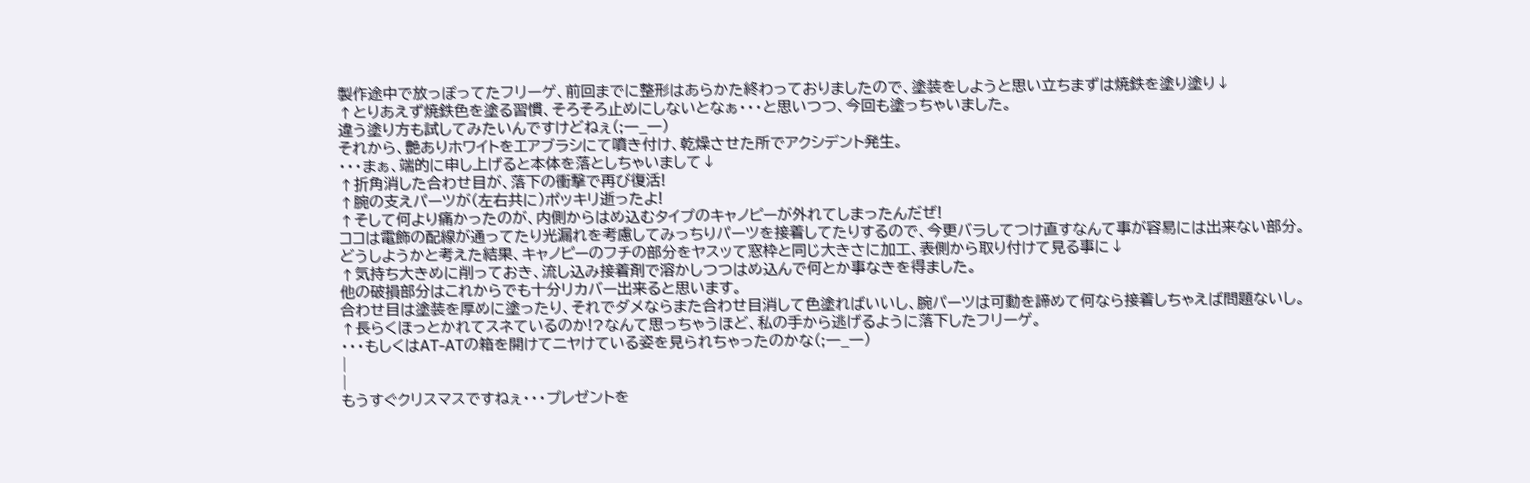製作途中で放っぽってたフリーゲ、前回までに整形はあらかた終わっておりましたので、塗装をしようと思い立ちまずは焼鉄を塗り塗り↓
↑とりあえず焼鉄色を塗る習慣、そろそろ止めにしないとなぁ・・・と思いつつ、今回も塗っちゃいました。
違う塗り方も試してみたいんですけどねぇ(;一_一)
それから、艶ありホワイトをエアブラシにて噴き付け、乾燥させた所でアクシデント発生。
・・・まぁ、端的に申し上げると本体を落としちゃいまして↓
↑折角消した合わせ目が、落下の衝撃で再び復活!
↑腕の支えパーツが(左右共に)ポッキリ逝ったよ!
↑そして何より痛かったのが、内側からはめ込むタイプのキャノピーが外れてしまったんだぜ!
ココは電飾の配線が通ってたり光漏れを考慮してみっちりパーツを接着してたりするので、今更バラしてつけ直すなんて事が容易には出来ない部分。
どうしようかと考えた結果、キャノピーのフチの部分をヤスッて窓枠と同じ大きさに加工、表側から取り付けて見る事に↓
↑気持ち大きめに削っておき、流し込み接着剤で溶かしつつはめ込んで何とか事なきを得ました。
他の破損部分はこれからでも十分リカバー出来ると思います。
合わせ目は塗装を厚めに塗ったり、それでダメならまた合わせ目消して色塗ればいいし、腕パーツは可動を諦めて何なら接着しちゃえば問題ないし。
↑長らくほっとかれてスネているのか!?なんて思っちゃうほど、私の手から逃げるように落下したフリーゲ。
・・・もしくはAT-ATの箱を開けてニヤけている姿を見られちゃったのかな(;一_一)
|
|
もうすぐクリスマスですねぇ・・・プレゼントを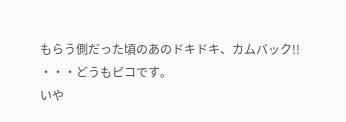もらう側だった頃のあのドキドキ、カムバック!!
・・・どうもピコです。
いや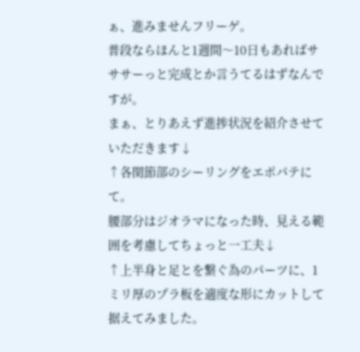ぁ、進みませんフリーゲ。
普段ならほんと1週間〜10日もあればサササーっと完成とか言うてるはずなんですが。
まぁ、とりあえず進捗状況を紹介させていただきます↓
↑各関節部のシーリングをエポパテにて。
腰部分はジオラマになった時、見える範囲を考慮してちょっと一工夫↓
↑上半身と足とを繋ぐ為のパーツに、1ミリ厚のプラ板を適度な形にカットして据えてみました。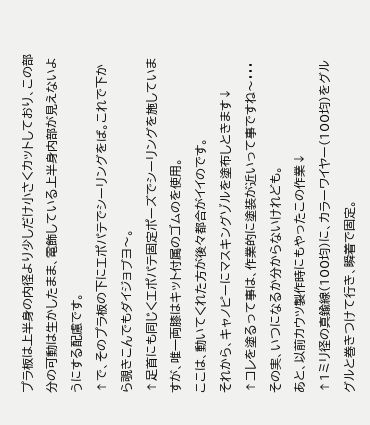プラ板は上半身の内径より少しだけ小さくカットしており、この部分の可動は生かしたまま、電飾している上半身内部が見えないようにする配慮です。
↑で、そのプラ板の下にエポパテでシーリングをば。これで下から覗きこんでもダイジョブヨ〜。
↑足首にも同じくエポパテ固定ポーズでシーリングを施していますが、唯一両膝はキット付属のゴムのを使用。
ここは、動いてくれた方が後々都合がイイのです。
それから、キャノピーにマスキングゾルを塗布しときます↓
↑コレを塗るって事は、作業的に塗装が近いって事ですね〜・・・その実、いつになるか分からないけれども。
あと、以前カウツ製作時にもやったこの作業↓
↑1ミリ径の真鍮線(100均)に、カラーワイヤー(100均)をグルグルと巻きつけて行き、瞬着で固定。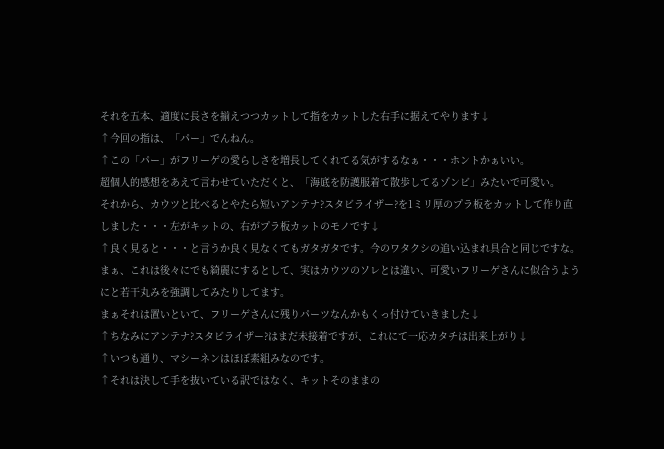それを五本、適度に長さを揃えつつカットして指をカットした右手に据えてやります↓
↑今回の指は、「パー」でんねん。
↑この「パー」がフリーゲの愛らしさを増長してくれてる気がするなぁ・・・ホントかぁいい。
超個人的感想をあえて言わせていただくと、「海底を防護服着て散歩してるゾンビ」みたいで可愛い。
それから、カウツと比べるとやたら短いアンテナ?スタビライザー?を1ミリ厚のプラ板をカットして作り直しました・・・左がキットの、右がプラ板カットのモノです↓
↑良く見ると・・・と言うか良く見なくてもガタガタです。今のワタクシの追い込まれ具合と同じですな。
まぁ、これは後々にでも綺麗にするとして、実はカウツのソレとは違い、可愛いフリーゲさんに似合うようにと若干丸みを強調してみたりしてます。
まぁそれは置いといて、フリーゲさんに残りパーツなんかもくっ付けていきました↓
↑ちなみにアンテナ?スタビライザー?はまだ未接着ですが、これにて一応カタチは出来上がり↓
↑いつも通り、マシーネンはほぼ素組みなのです。
↑それは決して手を抜いている訳ではなく、キットそのままの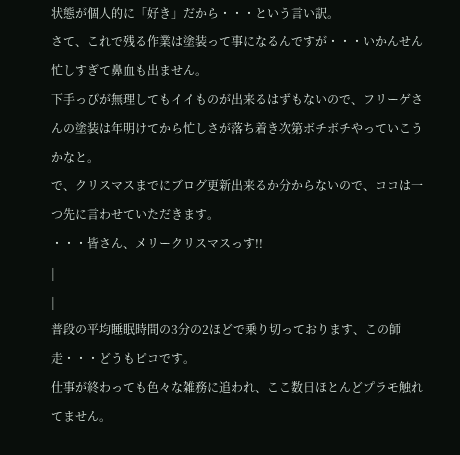状態が個人的に「好き」だから・・・という言い訳。
さて、これで残る作業は塗装って事になるんですが・・・いかんせん忙しすぎて鼻血も出ません。
下手っぴが無理してもイイものが出来るはずもないので、フリーゲさんの塗装は年明けてから忙しさが落ち着き次第ボチボチやっていこうかなと。
で、クリスマスまでにブログ更新出来るか分からないので、ココは一つ先に言わせていただきます。
・・・皆さん、メリークリスマスっす!!
|
|
普段の平均睡眠時間の3分の2ほどで乗り切っております、この師走・・・どうもピコです。
仕事が終わっても色々な雑務に追われ、ここ数日ほとんどプラモ触れてません。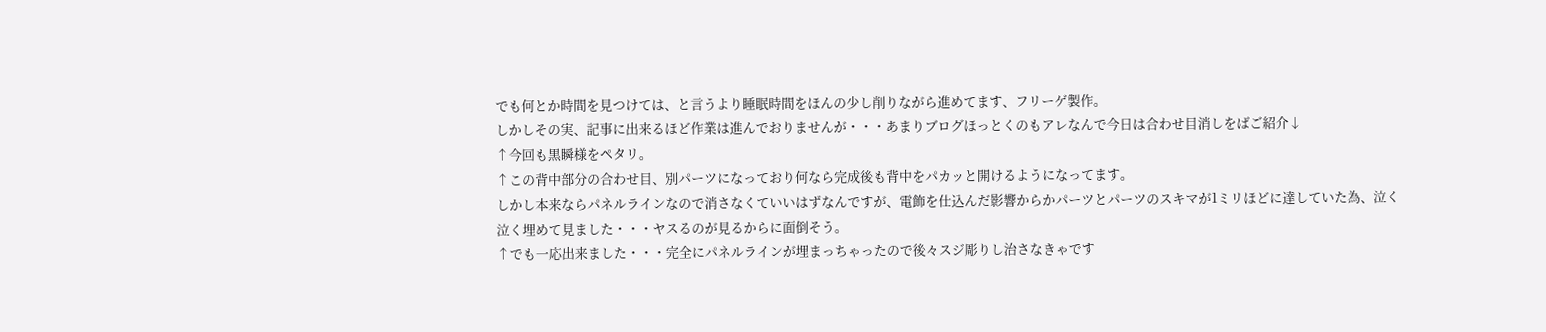でも何とか時間を見つけては、と言うより睡眠時間をほんの少し削りながら進めてます、フリーゲ製作。
しかしその実、記事に出来るほど作業は進んでおりませんが・・・あまりブログほっとくのもアレなんで今日は合わせ目消しをばご紹介↓
↑今回も黒瞬様をペタリ。
↑この背中部分の合わせ目、別パーツになっており何なら完成後も背中をパカッと開けるようになってます。
しかし本来ならパネルラインなので消さなくていいはずなんですが、電飾を仕込んだ影響からかパーツとパーツのスキマが1ミリほどに達していた為、泣く泣く埋めて見ました・・・ヤスるのが見るからに面倒そう。
↑でも一応出来ました・・・完全にパネルラインが埋まっちゃったので後々スジ彫りし治さなきゃです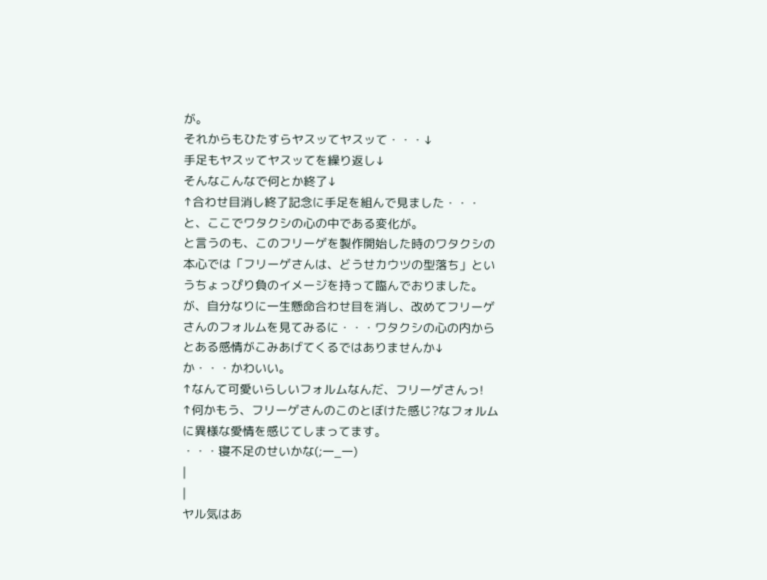が。
それからもひたすらヤスッてヤスッて・・・↓
手足もヤスッてヤスッてを繰り返し↓
そんなこんなで何とか終了↓
↑合わせ目消し終了記念に手足を組んで見ました・・・と、ここでワタクシの心の中である変化が。
と言うのも、このフリーゲを製作開始した時のワタクシの本心では「フリーゲさんは、どうせカウツの型落ち」というちょっぴり負のイメージを持って臨んでおりました。
が、自分なりに一生懸命合わせ目を消し、改めてフリーゲさんのフォルムを見てみるに・・・ワタクシの心の内からとある感情がこみあげてくるではありませんか↓
か・・・かわいい。
↑なんて可愛いらしいフォルムなんだ、フリーゲさんっ!
↑何かもう、フリーゲさんのこのとぼけた感じ?なフォルムに異様な愛情を感じてしまってます。
・・・寝不足のせいかな(;一_一)
|
|
ヤル気はあ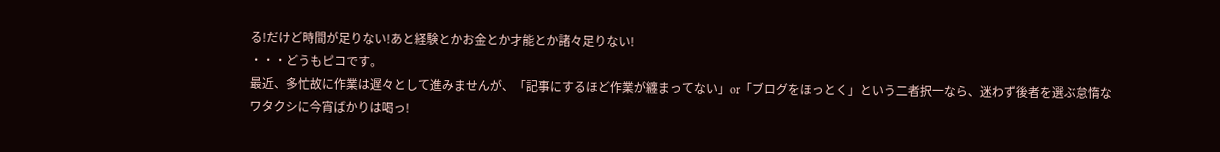る!だけど時間が足りない!あと経験とかお金とか才能とか諸々足りない!
・・・どうもピコです。
最近、多忙故に作業は遅々として進みませんが、「記事にするほど作業が纏まってない」or「ブログをほっとく」という二者択一なら、迷わず後者を選ぶ怠惰なワタクシに今宵ばかりは喝っ!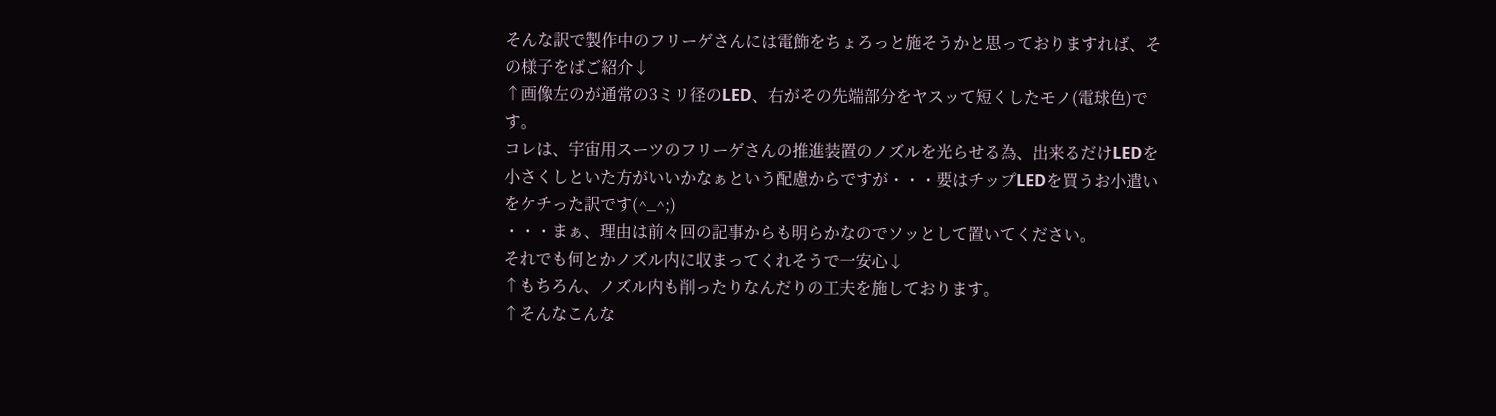そんな訳で製作中のフリーゲさんには電飾をちょろっと施そうかと思っておりますれば、その様子をばご紹介↓
↑画像左のが通常の3ミリ径のLED、右がその先端部分をヤスッて短くしたモノ(電球色)です。
コレは、宇宙用スーツのフリーゲさんの推進装置のノズルを光らせる為、出来るだけLEDを小さくしといた方がいいかなぁという配慮からですが・・・要はチップLEDを買うお小遣いをケチった訳です(^_^;)
・・・まぁ、理由は前々回の記事からも明らかなのでソッとして置いてください。
それでも何とかノズル内に収まってくれそうで一安心↓
↑もちろん、ノズル内も削ったりなんだりの工夫を施しております。
↑そんなこんな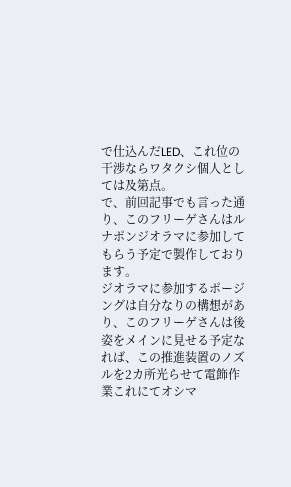で仕込んだLED、これ位の干渉ならワタクシ個人としては及第点。
で、前回記事でも言った通り、このフリーゲさんはルナポンジオラマに参加してもらう予定で製作しております。
ジオラマに参加するポージングは自分なりの構想があり、このフリーゲさんは後姿をメインに見せる予定なれば、この推進装置のノズルを2カ所光らせて電飾作業これにてオシマ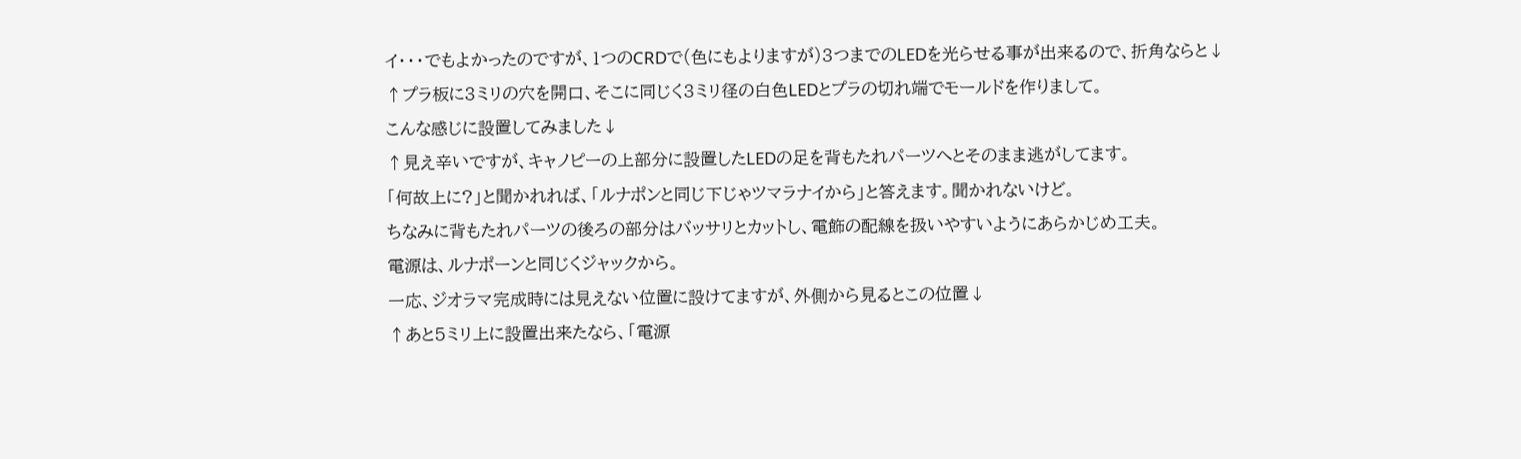イ・・・でもよかったのですが、1つのCRDで(色にもよりますが)3つまでのLEDを光らせる事が出来るので、折角ならと↓
↑プラ板に3ミリの穴を開口、そこに同じく3ミリ径の白色LEDとプラの切れ端でモールドを作りまして。
こんな感じに設置してみました↓
↑見え辛いですが、キャノピーの上部分に設置したLEDの足を背もたれパーツへとそのまま逃がしてます。
「何故上に?」と聞かれれば、「ルナポンと同じ下じゃツマラナイから」と答えます。聞かれないけど。
ちなみに背もたれパーツの後ろの部分はバッサリとカットし、電飾の配線を扱いやすいようにあらかじめ工夫。
電源は、ルナポーンと同じくジャックから。
一応、ジオラマ完成時には見えない位置に設けてますが、外側から見るとこの位置↓
↑あと5ミリ上に設置出来たなら、「電源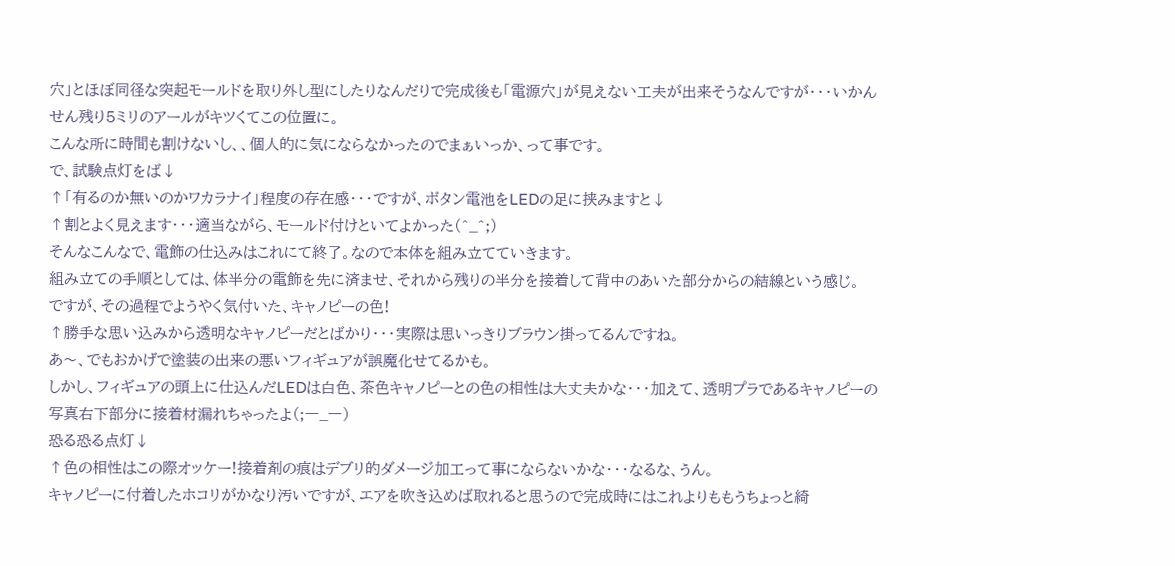穴」とほぼ同径な突起モールドを取り外し型にしたりなんだりで完成後も「電源穴」が見えない工夫が出来そうなんですが・・・いかんせん残り5ミリのアールがキツくてこの位置に。
こんな所に時間も割けないし、、個人的に気にならなかったのでまぁいっか、って事です。
で、試験点灯をば↓
↑「有るのか無いのかワカラナイ」程度の存在感・・・ですが、ボタン電池をLEDの足に挟みますと↓
↑割とよく見えます・・・適当ながら、モールド付けといてよかった(^_^;)
そんなこんなで、電飾の仕込みはこれにて終了。なので本体を組み立てていきます。
組み立ての手順としては、体半分の電飾を先に済ませ、それから残りの半分を接着して背中のあいた部分からの結線という感じ。
ですが、その過程でようやく気付いた、キャノピーの色!
↑勝手な思い込みから透明なキャノピーだとばかり・・・実際は思いっきりブラウン掛ってるんですね。
あ〜、でもおかげで塗装の出来の悪いフィギュアが誤魔化せてるかも。
しかし、フィギュアの頭上に仕込んだLEDは白色、茶色キャノピーとの色の相性は大丈夫かな・・・加えて、透明プラであるキャノピーの写真右下部分に接着材漏れちゃったよ(;一_一)
恐る恐る点灯↓
↑色の相性はこの際オッケー!接着剤の痕はデブリ的ダメージ加工って事にならないかな・・・なるな、うん。
キャノピーに付着したホコリがかなり汚いですが、エアを吹き込めば取れると思うので完成時にはこれよりももうちょっと綺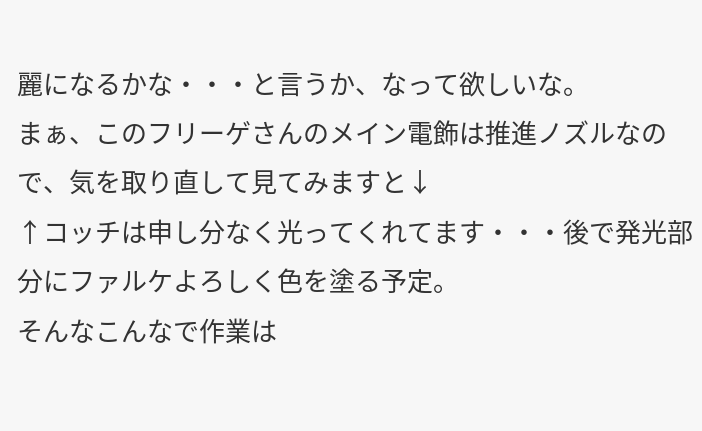麗になるかな・・・と言うか、なって欲しいな。
まぁ、このフリーゲさんのメイン電飾は推進ノズルなので、気を取り直して見てみますと↓
↑コッチは申し分なく光ってくれてます・・・後で発光部分にファルケよろしく色を塗る予定。
そんなこんなで作業は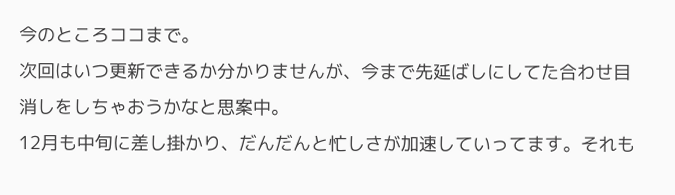今のところココまで。
次回はいつ更新できるか分かりませんが、今まで先延ばしにしてた合わせ目消しをしちゃおうかなと思案中。
12月も中旬に差し掛かり、だんだんと忙しさが加速していってます。それも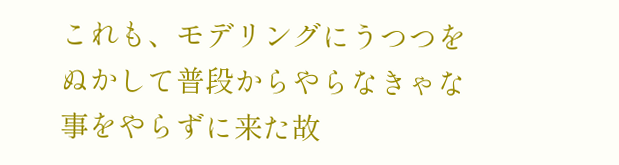これも、モデリングにうつつをぬかして普段からやらなきゃな事をやらずに来た故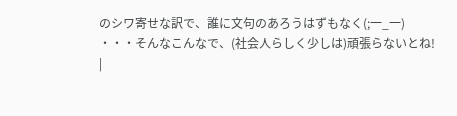のシワ寄せな訳で、誰に文句のあろうはずもなく(;一_一)
・・・そんなこんなで、(社会人らしく少しは)頑張らないとね!
|